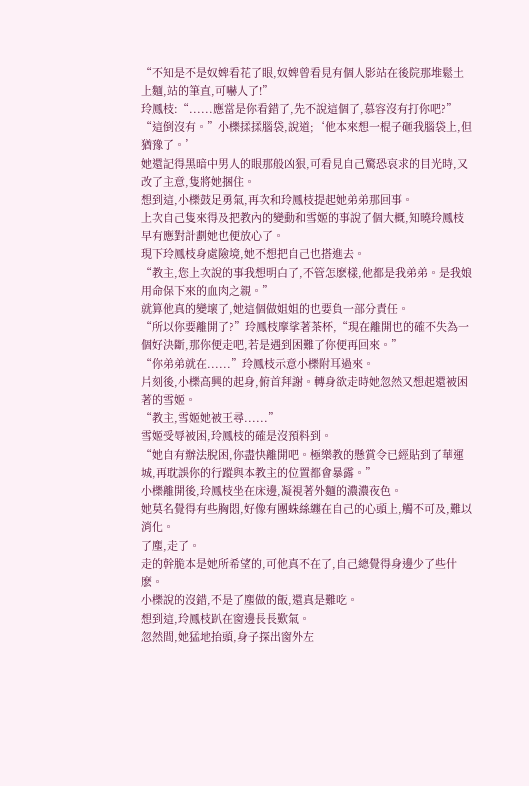“不知是不是奴婢看花了眼,奴婢曾看見有個人影站在後院那堆鬆土上麵,站的筆直,可嚇人了!”
玲鳳枝:“......應當是你看錯了,先不說這個了,慕容沒有打你吧?”
“這倒沒有。”小櫟揉揉腦袋,說道;‘他本來想一棍子砸我腦袋上,但猶豫了。’
她還記得黑暗中男人的眼那般凶狠,可看見自己驚恐哀求的目光時,又改了主意,隻將她捆住。
想到這,小櫟鼓足勇氣,再次和玲鳳枝提起她弟弟那回事。
上次自己隻來得及把教內的變動和雪姬的事說了個大概,知曉玲鳳枝早有應對計劃她也便放心了。
現下玲鳳枝身處險境,她不想把自己也搭進去。
“教主,您上次說的事我想明白了,不管怎麽樣,他都是我弟弟。是我娘用命保下來的血肉之親。”
就算他真的變壞了,她這個做姐姐的也要負一部分責任。
“所以你要離開了?”玲鳳枝摩挲著茶杯,“現在離開也的確不失為一個好決斷,那你便走吧,若是遇到困難了你便再回來。”
“你弟弟就在......”玲鳳枝示意小櫟附耳過來。
片刻後,小櫟高興的起身,俯首拜謝。轉身欲走時她忽然又想起還被困著的雪姬。
“教主,雪姬她被王尋......”
雪姬受辱被困,玲鳳枝的確是沒預料到。
“她自有辦法脫困,你盡快離開吧。極樂教的懸賞令已經貼到了華運城,再耽誤你的行蹤與本教主的位置都會暴露。”
小櫟離開後,玲鳳枝坐在床邊,凝視著外麵的濃濃夜色。
她莫名覺得有些胸悶,好像有團蛛絲纏在自己的心頭上,觸不可及,難以消化。
了塵,走了。
走的幹脆本是她所希望的,可他真不在了,自己總覺得身邊少了些什麽。
小櫟說的沒錯,不是了塵做的飯,還真是難吃。
想到這,玲鳳枝趴在窗邊長長歎氣。
忽然間,她猛地抬頭,身子探出窗外左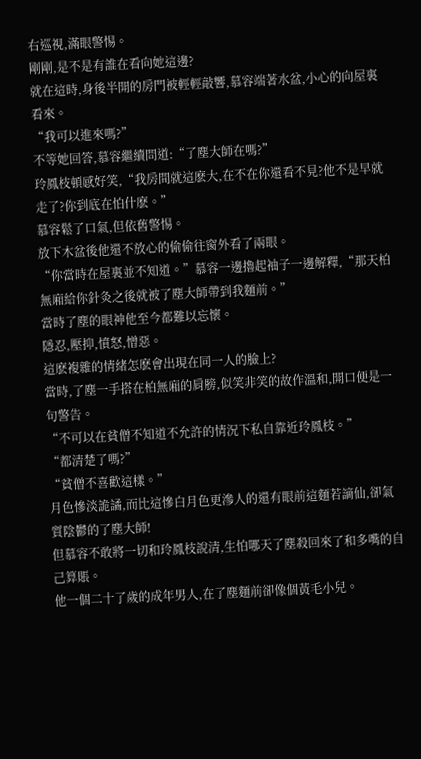右巡視,滿眼警惕。
剛剛,是不是有誰在看向她這邊?
就在這時,身後半開的房門被輕輕敲響,慕容端著水盆,小心的向屋裏看來。
“我可以進來嗎?”
不等她回答,慕容繼續問道:“了塵大師在嗎?”
玲鳳枝頓感好笑,“我房間就這麽大,在不在你還看不見?他不是早就走了?你到底在怕什麽。”
慕容鬆了口氣,但依舊警惕。
放下木盆後他還不放心的偷偷往窗外看了兩眼。
“你當時在屋裏並不知道。”慕容一邊擼起袖子一邊解釋,“那天柏無廂給你針灸之後就被了塵大師帶到我麵前。”
當時了塵的眼神他至今都難以忘懷。
隱忍,壓抑,憤怒,憎惡。
這麽複雜的情緒怎麽會出現在同一人的臉上?
當時,了塵一手搭在柏無廂的肩膀,似笑非笑的故作溫和,開口便是一句警告。
“不可以在貧僧不知道不允許的情況下私自靠近玲鳳枝。”
“都清楚了嗎?”
“貧僧不喜歡這樣。”
月色慘淡詭譎,而比這慘白月色更滲人的還有眼前這麵若謫仙,卻氣質陰鬱的了塵大師!
但慕容不敢將一切和玲鳳枝說清,生怕哪天了塵殺回來了和多嘴的自己算賬。
他一個二十了歲的成年男人,在了塵麵前卻像個黃毛小兒。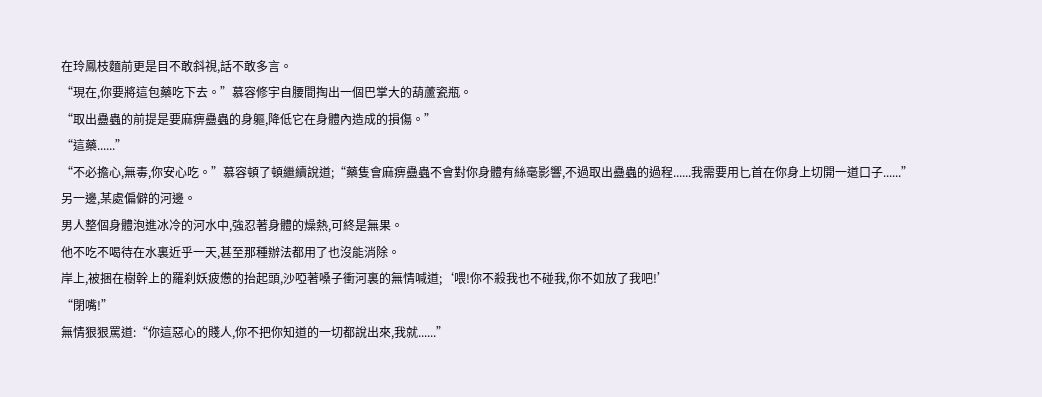在玲鳳枝麵前更是目不敢斜視,話不敢多言。
“現在,你要將這包藥吃下去。”慕容修宇自腰間掏出一個巴掌大的葫蘆瓷瓶。
“取出蠱蟲的前提是要麻痹蠱蟲的身軀,降低它在身體內造成的損傷。”
“這藥......”
“不必擔心,無毒,你安心吃。”慕容頓了頓繼續說道;“藥隻會麻痹蠱蟲不會對你身體有絲毫影響,不過取出蠱蟲的過程......我需要用匕首在你身上切開一道口子......”
另一邊,某處偏僻的河邊。
男人整個身體泡進冰冷的河水中,強忍著身體的燥熱,可終是無果。
他不吃不喝待在水裏近乎一天,甚至那種辦法都用了也沒能消除。
岸上,被捆在樹幹上的羅刹妖疲憊的抬起頭,沙啞著嗓子衝河裏的無情喊道;‘喂!你不殺我也不碰我,你不如放了我吧!’
“閉嘴!”
無情狠狠罵道:“你這惡心的賤人,你不把你知道的一切都說出來,我就......”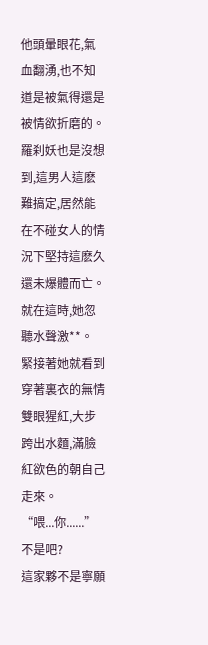他頭暈眼花,氣血翻湧,也不知道是被氣得還是被情欲折磨的。
羅刹妖也是沒想到,這男人這麽難搞定,居然能在不碰女人的情況下堅持這麽久還未爆體而亡。
就在這時,她忽聽水聲激**。
緊接著她就看到穿著裏衣的無情雙眼猩紅,大步跨出水麵,滿臉紅欲色的朝自己走來。
“喂...你......”
不是吧?
這家夥不是寧願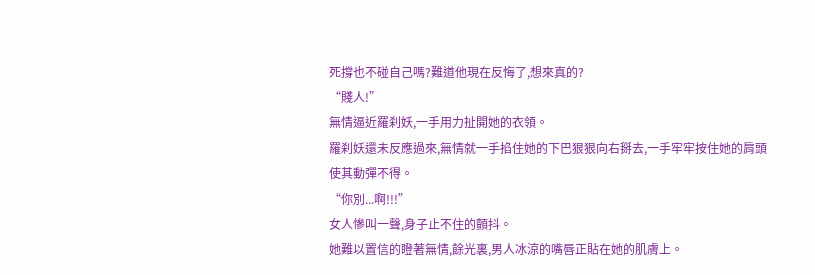死撐也不碰自己嗎?難道他現在反悔了,想來真的?
“賤人!”
無情逼近羅刹妖,一手用力扯開她的衣領。
羅刹妖還未反應過來,無情就一手掐住她的下巴狠狠向右掰去,一手牢牢按住她的肩頭使其動彈不得。
“你別...啊!!!”
女人慘叫一聲,身子止不住的顫抖。
她難以置信的瞪著無情,餘光裏,男人冰涼的嘴唇正貼在她的肌膚上。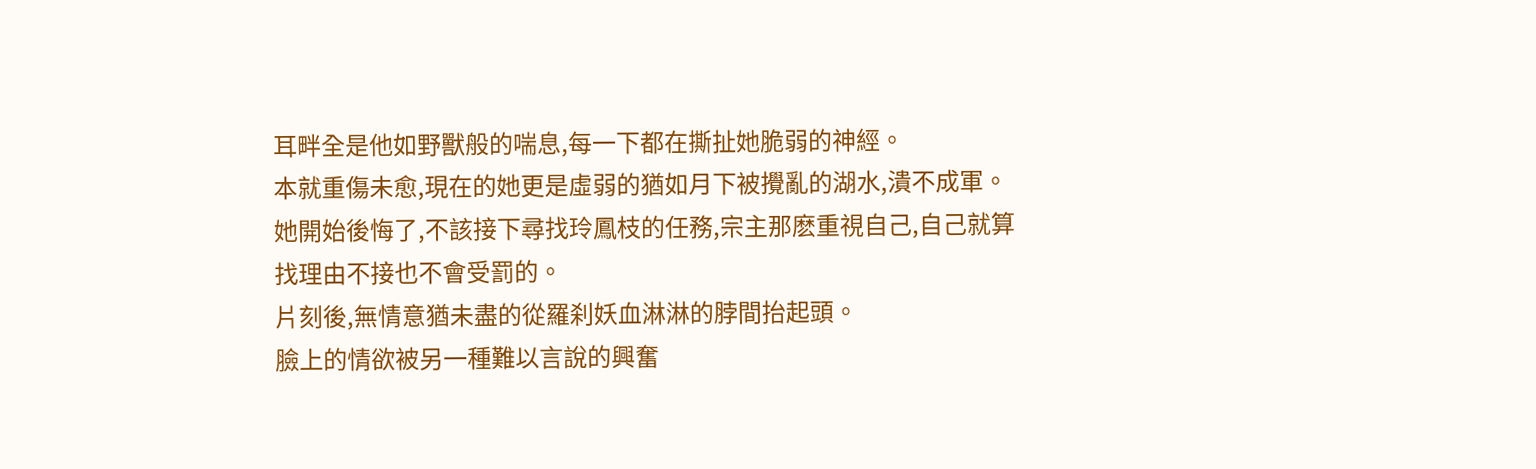耳畔全是他如野獸般的喘息,每一下都在撕扯她脆弱的神經。
本就重傷未愈,現在的她更是虛弱的猶如月下被攪亂的湖水,潰不成軍。
她開始後悔了,不該接下尋找玲鳳枝的任務,宗主那麽重視自己,自己就算找理由不接也不會受罰的。
片刻後,無情意猶未盡的從羅刹妖血淋淋的脖間抬起頭。
臉上的情欲被另一種難以言說的興奮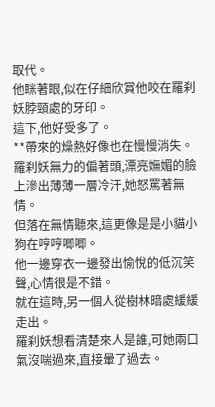取代。
他眯著眼,似在仔細欣賞他咬在羅刹妖脖頸處的牙印。
這下,他好受多了。
**帶來的燥熱好像也在慢慢消失。
羅刹妖無力的偏著頭,漂亮嫵媚的臉上滲出薄薄一層冷汗,她怒罵著無情。
但落在無情聽來,這更像是是小貓小狗在哼哼唧唧。
他一邊穿衣一邊發出愉悅的低沉笑聲,心情很是不錯。
就在這時,另一個人從樹林暗處緩緩走出。
羅刹妖想看清楚來人是誰,可她兩口氣沒喘過來,直接暈了過去。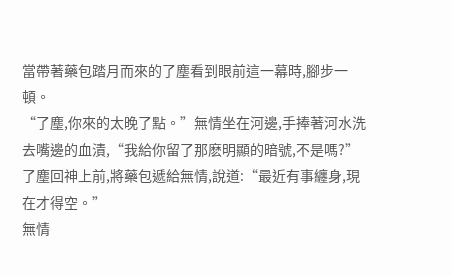當帶著藥包踏月而來的了塵看到眼前這一幕時,腳步一頓。
“了塵,你來的太晚了點。”無情坐在河邊,手捧著河水洗去嘴邊的血漬,“我給你留了那麽明顯的暗號,不是嗎?”
了塵回神上前,將藥包遞給無情,說道:“最近有事纏身,現在才得空。”
無情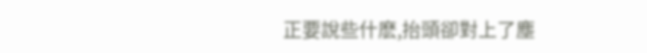正要說些什麽,抬頭卻對上了塵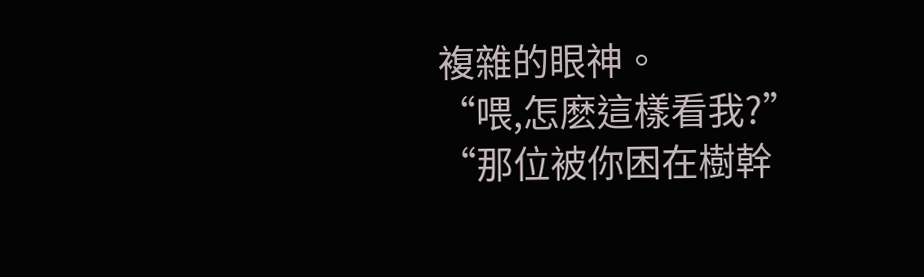複雜的眼神。
“喂,怎麽這樣看我?”
“那位被你困在樹幹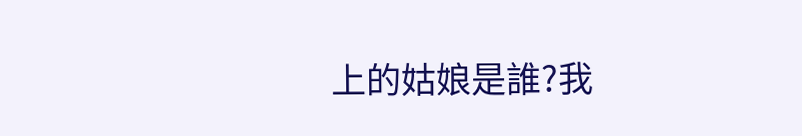上的姑娘是誰?我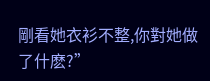剛看她衣衫不整,你對她做了什麽?”